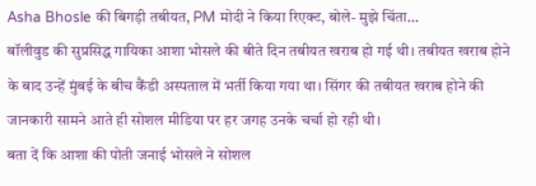Asha Bhosle की बिगड़ी तबीयत, PM मोदी ने किया रिएक्ट, बोले- मुझे चिंता…
बॉलीवुड की सुप्रसिद्ध गायिका आशा भोसले की बीते दिन तबीयत खराब हो गई थी। तबीयत खराब होने के बाद उन्हें मुंबई के बीच कैंडी अस्पताल में भर्ती किया गया था। सिंगर की तबीयत खराब होने की जानकारी सामने आते ही सोशल मीडिया पर हर जगह उनके चर्चा हो रही थी।
बता दें कि आशा की पोती जनाई भोसले ने सोशल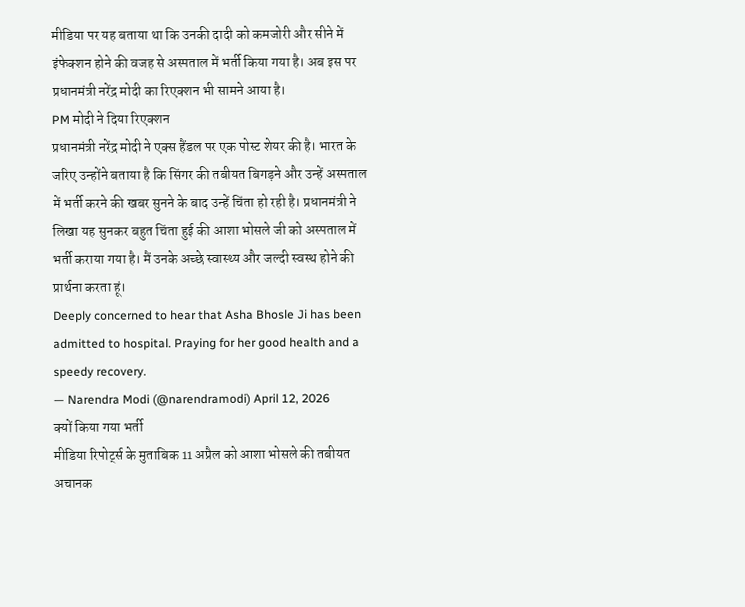मीडिया पर यह बताया था कि उनकी दादी को कमजोरी और सीने में इंफेक्शन होने की वजह से अस्पताल में भर्ती किया गया है। अब इस पर प्रधानमंत्री नरेंद्र मोदी का रिएक्शन भी सामने आया है।
PM मोदी ने दिया रिएक्शन
प्रधानमंत्री नरेंद्र मोदी ने एक्स हैंडल पर एक पोस्ट शेयर की है। भारत के जरिए उन्होंने बताया है कि सिंगर की तबीयत बिगड़ने और उन्हें अस्पताल में भर्ती करने की खबर सुनने के बाद उन्हें चिंता हो रही है। प्रधानमंत्री ने लिखा यह सुनकर बहुत चिंता हुई की आशा भोसले जी को अस्पताल में भर्ती कराया गया है। मैं उनके अच्छे स्वास्थ्य और जल्दी स्वस्थ होने की प्रार्थना करता हूं।
Deeply concerned to hear that Asha Bhosle Ji has been admitted to hospital. Praying for her good health and a speedy recovery.
— Narendra Modi (@narendramodi) April 12, 2026
क्यों किया गया भर्ती
मीडिया रिपोर्ट्स के मुताबिक 11 अप्रैल को आशा भोसले की तबीयत अचानक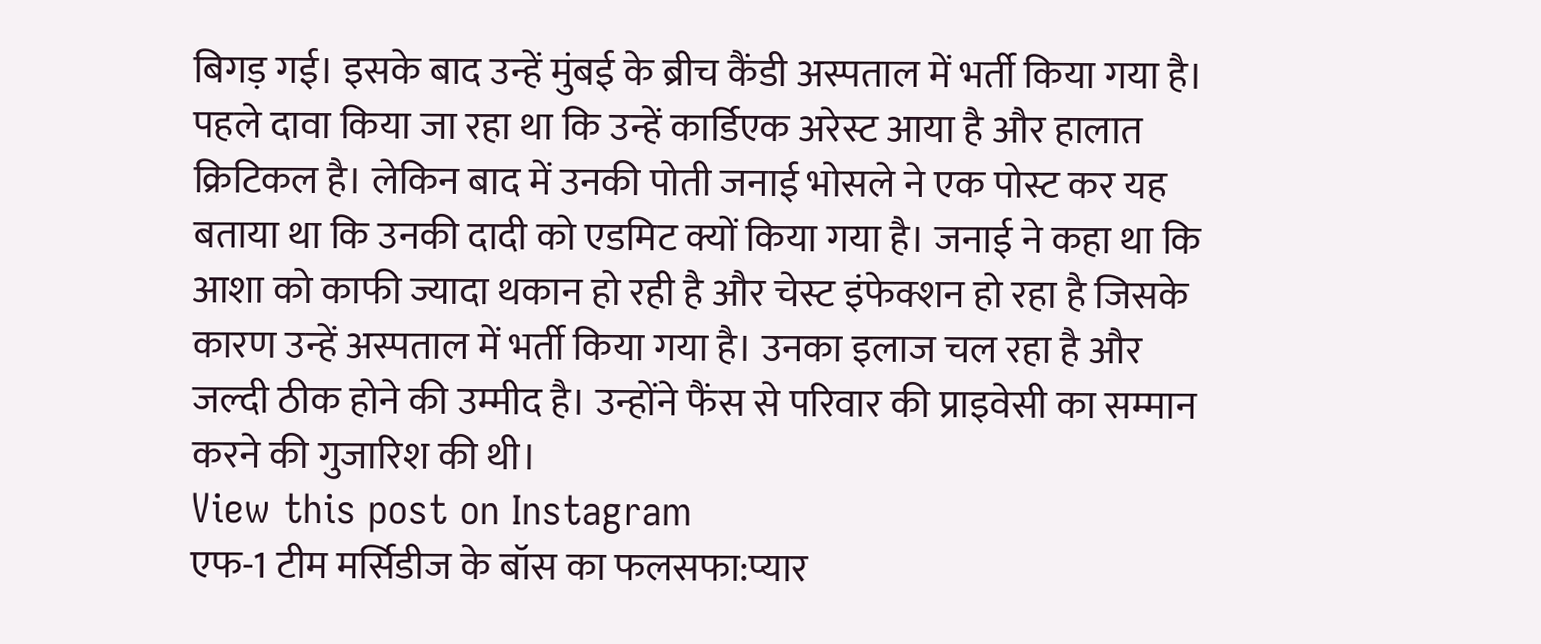बिगड़ गई। इसके बाद उन्हें मुंबई के ब्रीच कैंडी अस्पताल में भर्ती किया गया है। पहले दावा किया जा रहा था कि उन्हें कार्डिएक अरेस्ट आया है और हालात क्रिटिकल है। लेकिन बाद में उनकी पोती जनाई भोसले ने एक पोस्ट कर यह बताया था कि उनकी दादी को एडमिट क्यों किया गया है। जनाई ने कहा था कि आशा को काफी ज्यादा थकान हो रही है और चेस्ट इंफेक्शन हो रहा है जिसके कारण उन्हें अस्पताल में भर्ती किया गया है। उनका इलाज चल रहा है और जल्दी ठीक होने की उम्मीद है। उन्होंने फैंस से परिवार की प्राइवेसी का सम्मान करने की गुजारिश की थी।
View this post on Instagram
एफ-1 टीम मर्सिडीज के बॉस का फलसफा:प्यार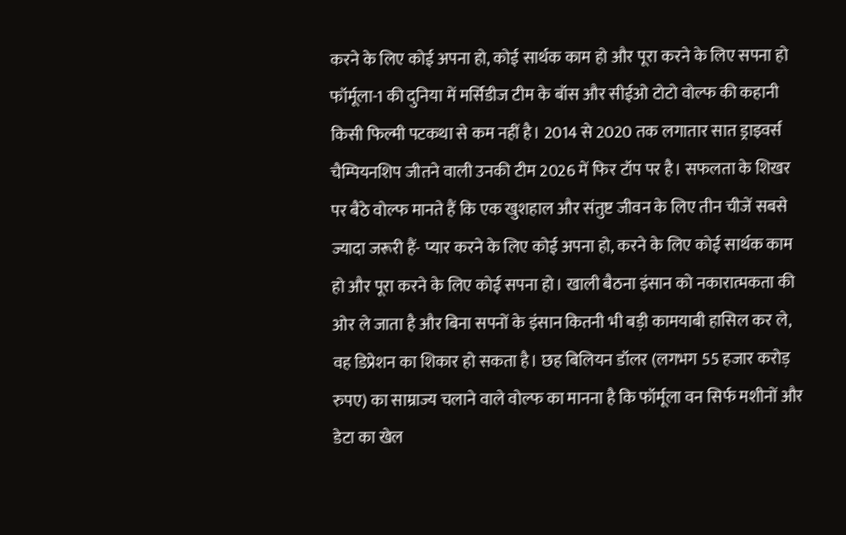करने के लिए कोई अपना हो, कोई सार्थक काम हो और पूरा करने के लिए सपना हो
फॉर्मूला-1 की दुनिया में मर्सिडीज टीम के बॉस और सीईओ टोटो वोल्फ की कहानी किसी फिल्मी पटकथा से कम नहीं है। 2014 से 2020 तक लगातार सात ड्राइवर्स चैम्पियनशिप जीतने वाली उनकी टीम 2026 में फिर टॉप पर है। सफलता के शिखर पर बैठे वोल्फ मानते हैं कि एक खुशहाल और संतुष्ट जीवन के लिए तीन चीजें सबसे ज्यादा जरूरी हैं- प्यार करने के लिए कोई अपना हो, करने के लिए कोई सार्थक काम हो और पूरा करने के लिए कोई सपना हो। खाली बैठना इंसान को नकारात्मकता की ओर ले जाता है और बिना सपनों के इंसान कितनी भी बड़ी कामयाबी हासिल कर ले, वह डिप्रेशन का शिकार हो सकता है। छह बिलियन डॉलर (लगभग 55 हजार करोड़ रुपए) का साम्राज्य चलाने वाले वोल्फ का मानना है कि फॉर्मूला वन सिर्फ मशीनों और डेटा का खेल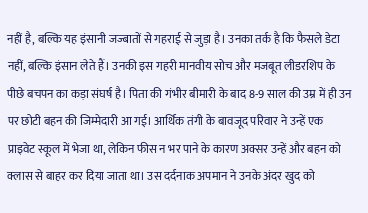नहीं है, बल्कि यह इंसानी जज्बातों से गहराई से जुड़ा है। उनका तर्क है कि फैसले डेटा नहीं, बल्कि इंसान लेते हैं। उनकी इस गहरी मानवीय सोच और मजबूत लीडरशिप के पीछे बचपन का कड़ा संघर्ष है। पिता की गंभीर बीमारी के बाद 8-9 साल की उम्र में ही उन पर छोटी बहन की जिम्मेदारी आ गई। आर्थिक तंगी के बावजूद परिवार ने उन्हें एक प्राइवेट स्कूल में भेजा था, लेकिन फीस न भर पाने के कारण अक्सर उन्हें और बहन को क्लास से बाहर कर दिया जाता था। उस दर्दनाक अपमान ने उनके अंदर खुद को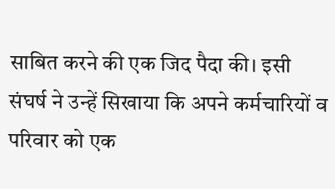साबित करने की एक जिद पैदा की। इसी संघर्ष ने उन्हें सिखाया कि अपने कर्मचारियों व परिवार को एक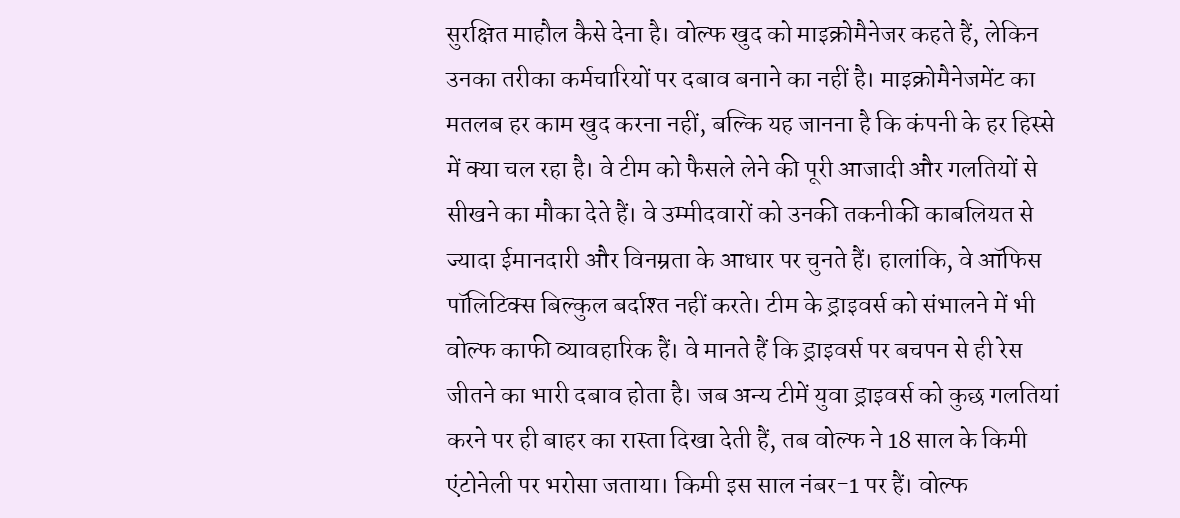सुरक्षित माहौल कैसे देना है। वोल्फ खुद को माइक्रोमैनेजर कहते हैं, लेकिन उनका तरीका कर्मचारियों पर दबाव बनाने का नहीं है। माइक्रोमैनेजमेंट का मतलब हर काम खुद करना नहीं, बल्कि यह जानना है कि कंपनी के हर हिस्से में क्या चल रहा है। वे टीम को फैसले लेने की पूरी आजादी और गलतियों से सीखने का मौका देते हैं। वे उम्मीदवारों को उनकी तकनीकी काबलियत से ज्यादा ईमानदारी और विनम्रता के आधार पर चुनते हैं। हालांकि, वे ऑफिस पॉलिटिक्स बिल्कुल बर्दाश्त नहीं करते। टीम के ड्राइवर्स को संभालने में भी वोल्फ काफी व्यावहारिक हैं। वे मानते हैं कि ड्राइवर्स पर बचपन से ही रेस जीतने का भारी दबाव होता है। जब अन्य टीमें युवा ड्राइवर्स को कुछ गलतियां करने पर ही बाहर का रास्ता दिखा देती हैं, तब वोल्फ ने 18 साल के किमी एंटोनेली पर भरोसा जताया। किमी इस साल नंबर-1 पर हैं। वोल्फ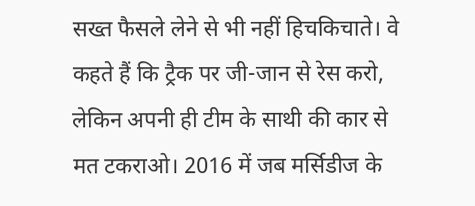सख्त फैसले लेने से भी नहीं हिचकिचाते। वे कहते हैं कि ट्रैक पर जी-जान से रेस करो, लेकिन अपनी ही टीम के साथी की कार से मत टकराओ। 2016 में जब मर्सिडीज के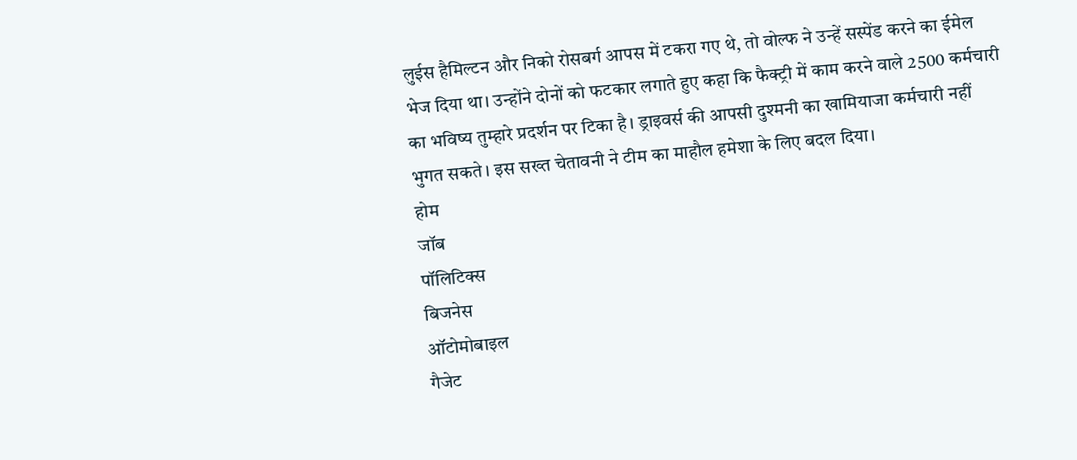लुईस हैमिल्टन और निको रोसबर्ग आपस में टकरा गए थे, तो वोल्फ ने उन्हें सस्पेंड करने का ईमेल भेज दिया था। उन्होंने दोनों को फटकार लगाते हुए कहा कि फैक्ट्री में काम करने वाले 2500 कर्मचारी का भविष्य तुम्हारे प्रदर्शन पर टिका है। ड्राइवर्स की आपसी दुश्मनी का खामियाजा कर्मचारी नहीं भुगत सकते। इस सख्त चेतावनी ने टीम का माहौल हमेशा के लिए बदल दिया।
होम
जॉब
पॉलिटिक्स
बिजनेस
ऑटोमोबाइल
गैजेट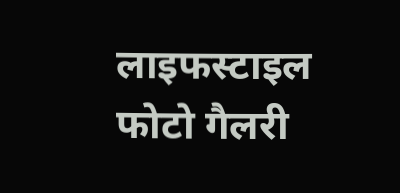लाइफस्टाइल
फोटो गैलरी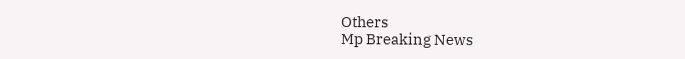Others
Mp Breaking News